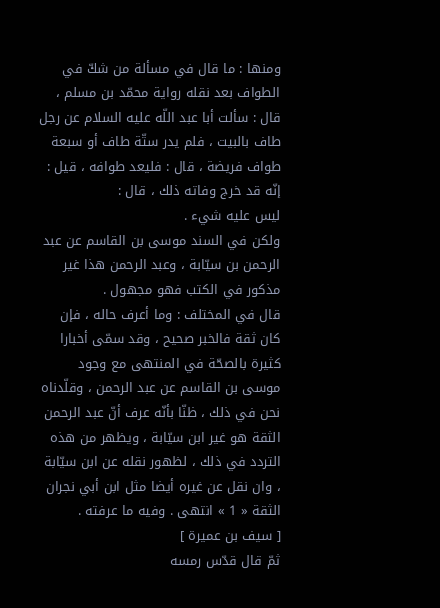ومنها : ما قال في مسألة من شكّ في الطواف بعد نقله رواية محمّد بن مسلم ، قال : سألت أبا عبد اللّه عليه السلام عن رجل طاف بالبيت ، فلم يدر ستّة طاف أو سبعة طواف فريضة ، قال : فليعد طوافه ، قيل : إنّه قد خرج وفاته ذلك ، قال :
ليس عليه شيء .
ولكن في السند موسى بن القاسم عن عبد الرحمن بن سيّابة ، وعبد الرحمن هذا غير مذكور في الكتب فهو مجهول .
قال في المختلف : وما أعرف حاله ، فإن كان ثقة فالخبر صحيح ، وقد سمّى أخبارا كثيرة بالصحّة في المنتهى مع وجود موسى بن القاسم عن عبد الرحمن ، وقلّدناه نحن في ذلك ، ظنّا بأنّه عرف أنّ عبد الرحمن الثقة هو غير ابن سيّابة ، ويظهر من هذه التردد في ذلك ، لظهور نقله عن ابن سيّابة ، وان نقل عن غيره أيضا مثل ابن أبي نجران الثقة « 1 » انتهى . وفيه ما عرفته .
[ سيف بن عميرة ]
ثمّ قال قدّس رمسه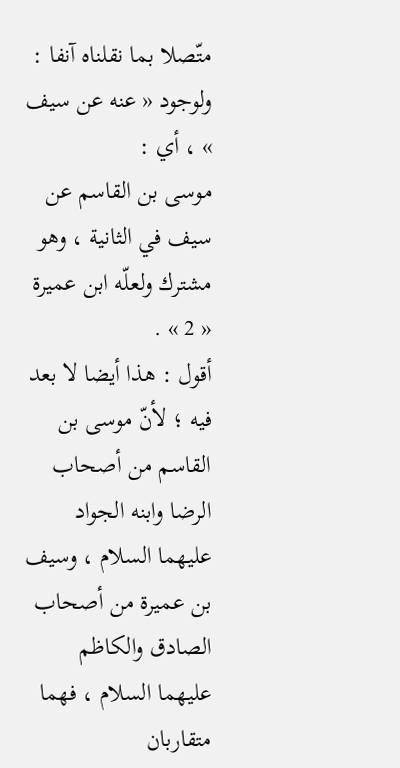متّصلا بما نقلناه آنفا : ولوجود « عنه عن سيف » ، أي :
موسى بن القاسم عن سيف في الثانية ، وهو مشترك ولعلّه ابن عميرة « 2 » .
أقول : هذا أيضا لا بعد فيه ؛ لأنّ موسى بن القاسم من أصحاب الرضا وابنه الجواد عليهما السلام ، وسيف بن عميرة من أصحاب الصادق والكاظم عليهما السلام ، فهما متقاربان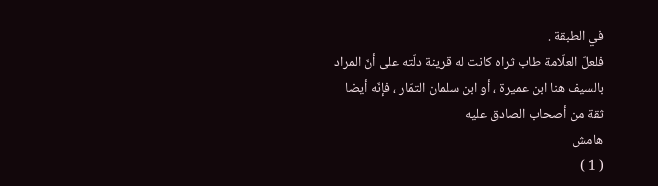في الطبقة .
فلعلّ العلّامة طاب ثراه كانت له قرينة دلّته على أنّ المراد بالسيف هنا ابن عميرة ، أو ابن سلمان التمّار ، فإنّه أيضا ثقة من أصحاب الصادق عليه
هامش
( 1 )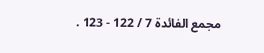مجمع الفائدة 7 / 122 - 123 .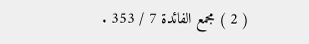( 2 ) مجمع الفائدة 7 / 353 .